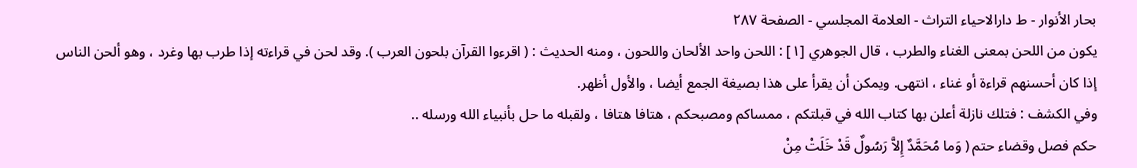بحار الأنوار - ط دارالاحیاء التراث - العلامة المجلسي - الصفحة ٢٨٧
يكون من اللحن بمعنى الغناء والطرب ، قال الجوهري [١] : اللحن واحد الألحان واللحون ، ومنه الحديث : ( اقرءوا القرآن بلحون العرب ). وقد لحن في قراءته إذا طرب بها وغرد ، وهو ألحن الناس إذا كان أحسنهم قراءة أو غناء ، انتهى. ويمكن أن يقرأ على هذا بصيغة الجمع أيضا ، والأول أظهر.
وفي الكشف : فتلك نازلة أعلن بها كتاب الله في قبلتكم ، ممساكم ومصبحكم ، هتافا هتافا ، ولقبله ما حل بأنبياء الله ورسله ..
حكم فصل وقضاء حتم ( وَما مُحَمَّدٌ إِلاَّ رَسُولٌ قَدْ خَلَتْ مِنْ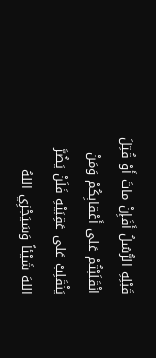قَبْلِهِ الرُّسُلُ أَفَإِنْ ماتَ أَوْ قُتِلَ انْقَلَبْتُمْ عَلى أَعْقابِكُمْ وَمَنْ يَنْقَلِبْ عَلى عَقِبَيْهِ فَلَنْ يَضُرَّ اللهَ شَيْئاً وَسَيَجْزِي اللهُ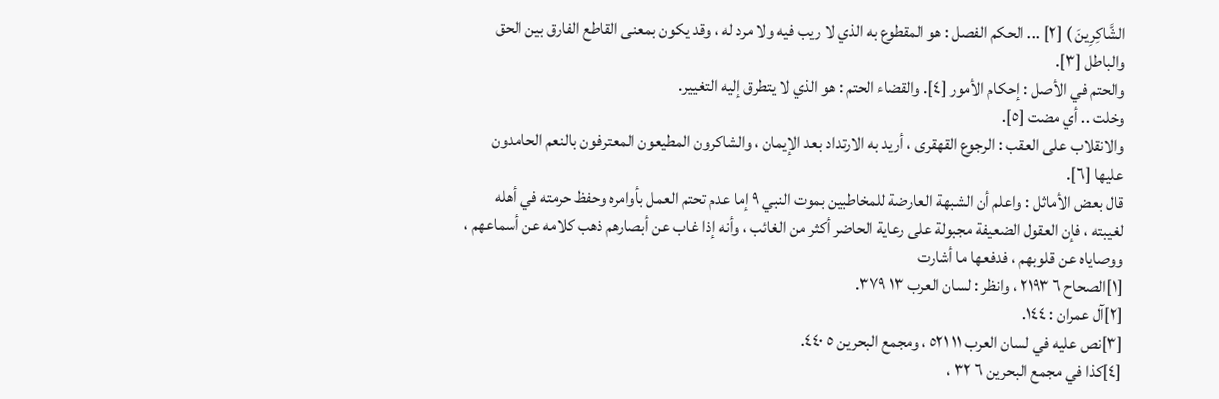الشَّاكِرِينَ ) [٢] ... الحكم الفصل : هو المقطوع به الذي لا ريب فيه ولا مرد له ، وقد يكون بمعنى القاطع الفارق بين الحق والباطل [٣].
والحتم في الأصل : إحكام الأمور [٤]. والقضاء الحتم : هو الذي لا يتطرق إليه التغيير.
وخلت .. أي مضت [٥].
والانقلاب على العقب : الرجوع القهقرى ، أريد به الارتداد بعد الإيمان ، والشاكرون المطيعون المعترفون بالنعم الحامدون عليها [٦].
قال بعض الأماثل : واعلم أن الشبهة العارضة للمخاطبين بموت النبي ٩ إما عدم تحتم العمل بأوامره وحفظ حرمته في أهله لغيبته ، فإن العقول الضعيفة مجبولة على رعاية الحاضر أكثر من الغائب ، وأنه إذا غاب عن أبصارهم ذهب كلامه عن أسماعهم ، ووصاياه عن قلوبهم ، فدفعها ما أشارت
[١]الصحاح ٦ ٢١٩٣ ، وانظر : لسان العرب ١٣ ٣٧٩.
[٢]آل عمران : ١٤٤.
[٣]نص عليه في لسان العرب ١١ ٥٢١ ، ومجمع البحرين ٥ ٤٤٠.
[٤]كذا في مجمع البحرين ٦ ٣٢ ،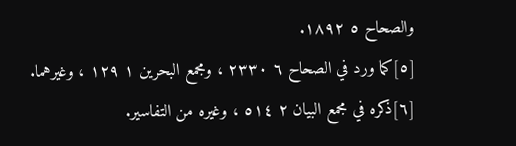والصحاح ٥ ١٨٩٢.
[٥]كما ورد في الصحاح ٦ ٢٣٣٠ ، ومجمع البحرين ١ ١٢٩ ، وغيرهما.
[٦]ذكره في مجمع البيان ٢ ٥١٤ ، وغيره من التفاسير.